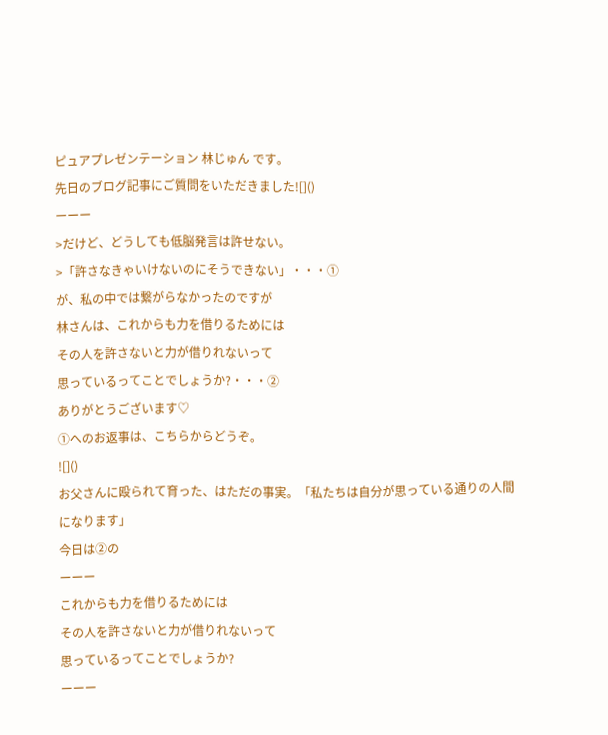ピュアプレゼンテーション 林じゅん です。
先日のブログ記事にご質問をいただきました![]()
ーーー
>だけど、どうしても低脳発言は許せない。
>「許さなきゃいけないのにそうできない」・・・①
が、私の中では繋がらなかったのですが
林さんは、これからも力を借りるためには
その人を許さないと力が借りれないって
思っているってことでしょうか?・・・②
ありがとうございます♡
①へのお返事は、こちらからどうぞ。
![]()
お父さんに殴られて育った、はただの事実。「私たちは自分が思っている通りの人間になります」
今日は②の
ーーー
これからも力を借りるためには
その人を許さないと力が借りれないって
思っているってことでしょうか?
ーーー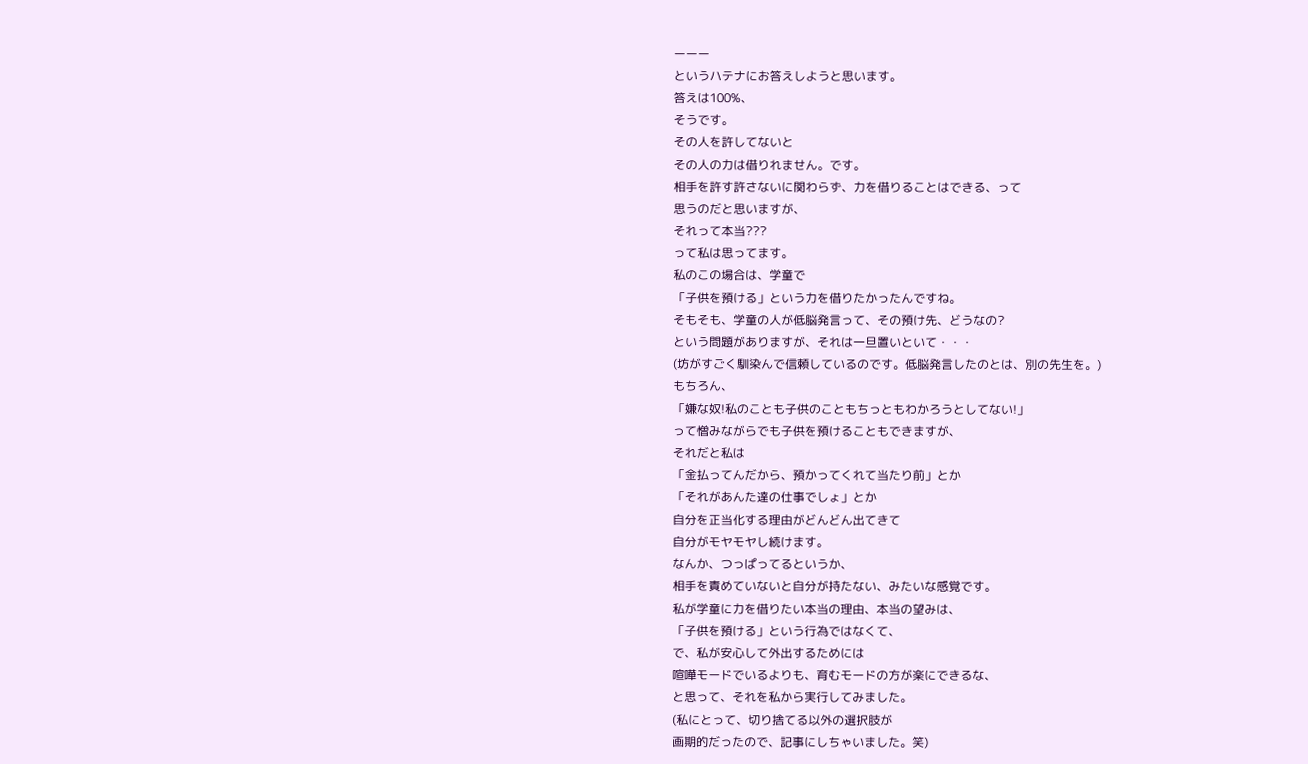ーーー
というハテナにお答えしようと思います。
答えは100%、
そうです。
その人を許してないと
その人の力は借りれません。です。
相手を許す許さないに関わらず、力を借りることはできる、って
思うのだと思いますが、
それって本当???
って私は思ってます。
私のこの場合は、学童で
「子供を預ける」という力を借りたかったんですね。
そもそも、学童の人が低脳発言って、その預け先、どうなの?
という問題がありますが、それは一旦置いといて・・・
(坊がすごく馴染んで信頼しているのです。低脳発言したのとは、別の先生を。)
もちろん、
「嫌な奴!私のことも子供のこともちっともわかろうとしてない!」
って憎みながらでも子供を預けることもできますが、
それだと私は
「金払ってんだから、預かってくれて当たり前」とか
「それがあんた達の仕事でしょ」とか
自分を正当化する理由がどんどん出てきて
自分がモヤモヤし続けます。
なんか、つっぱってるというか、
相手を責めていないと自分が持たない、みたいな感覚です。
私が学童に力を借りたい本当の理由、本当の望みは、
「子供を預ける」という行為ではなくて、
で、私が安心して外出するためには
喧嘩モードでいるよりも、育むモードの方が楽にできるな、
と思って、それを私から実行してみました。
(私にとって、切り捨てる以外の選択肢が
画期的だったので、記事にしちゃいました。笑)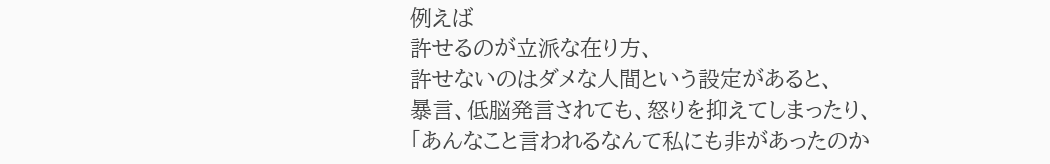例えば
許せるのが立派な在り方、
許せないのはダメな人間という設定があると、
暴言、低脳発言されても、怒りを抑えてしまったり、
「あんなこと言われるなんて私にも非があったのか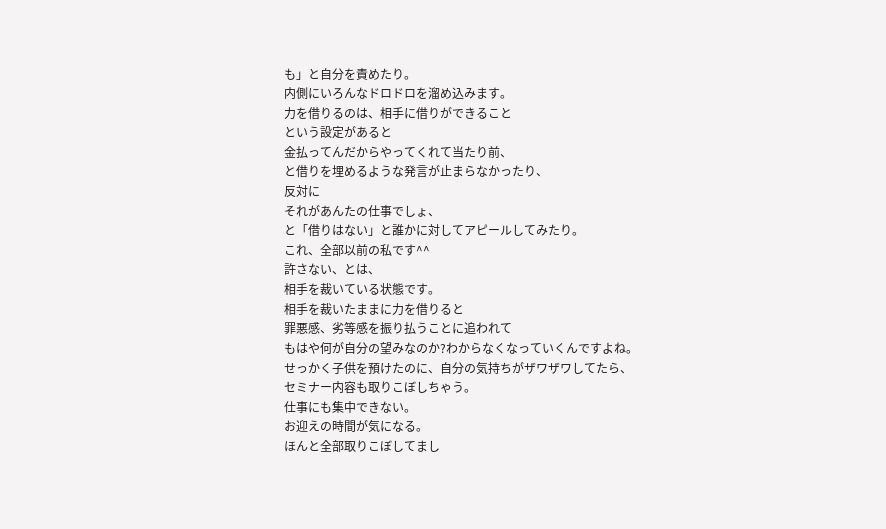も」と自分を責めたり。
内側にいろんなドロドロを溜め込みます。
力を借りるのは、相手に借りができること
という設定があると
金払ってんだからやってくれて当たり前、
と借りを埋めるような発言が止まらなかったり、
反対に
それがあんたの仕事でしょ、
と「借りはない」と誰かに対してアピールしてみたり。
これ、全部以前の私です^^
許さない、とは、
相手を裁いている状態です。
相手を裁いたままに力を借りると
罪悪感、劣等感を振り払うことに追われて
もはや何が自分の望みなのか?わからなくなっていくんですよね。
せっかく子供を預けたのに、自分の気持ちがザワザワしてたら、
セミナー内容も取りこぼしちゃう。
仕事にも集中できない。
お迎えの時間が気になる。
ほんと全部取りこぼしてまし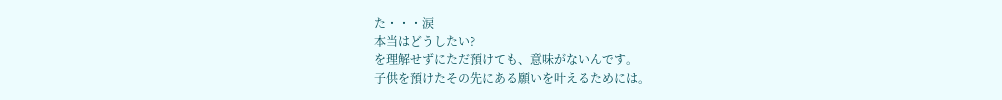た・・・涙
本当はどうしたい?
を理解せずにただ預けても、意味がないんです。
子供を預けたその先にある願いを叶えるためには。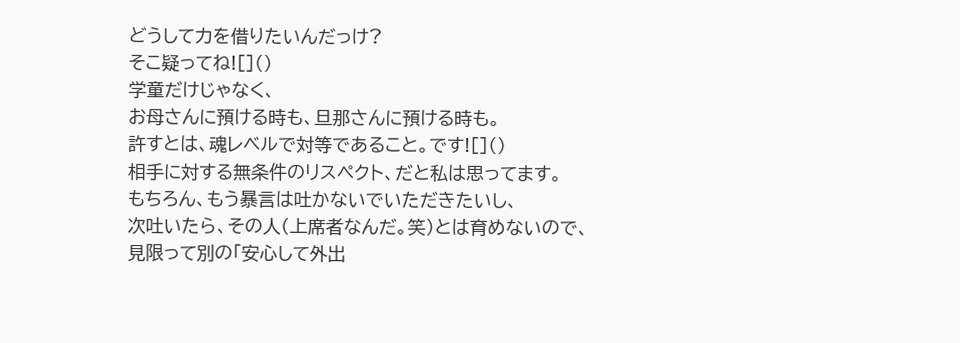どうして力を借りたいんだっけ?
そこ疑ってね![]()
学童だけじゃなく、
お母さんに預ける時も、旦那さんに預ける時も。
許すとは、魂レベルで対等であること。です![]()
相手に対する無条件のリスペクト、だと私は思ってます。
もちろん、もう暴言は吐かないでいただきたいし、
次吐いたら、その人(上席者なんだ。笑)とは育めないので、
見限って別の「安心して外出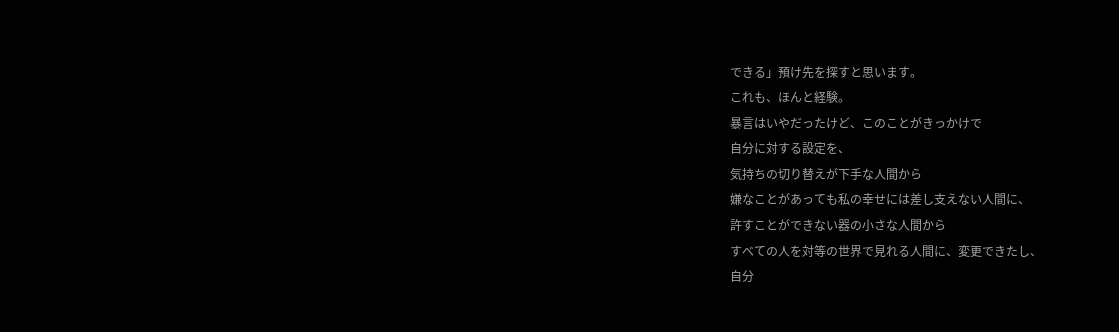できる」預け先を探すと思います。
これも、ほんと経験。
暴言はいやだったけど、このことがきっかけで
自分に対する設定を、
気持ちの切り替えが下手な人間から
嫌なことがあっても私の幸せには差し支えない人間に、
許すことができない器の小さな人間から
すべての人を対等の世界で見れる人間に、変更できたし、
自分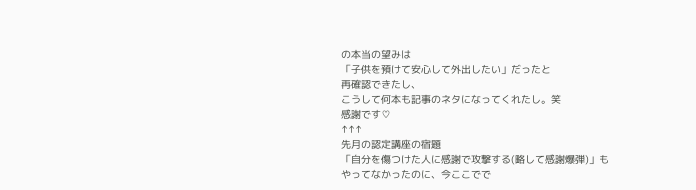の本当の望みは
「子供を預けて安心して外出したい」だったと
再確認できたし、
こうして何本も記事のネタになってくれたし。笑
感謝です♡
↑↑↑
先月の認定講座の宿題
「自分を傷つけた人に感謝で攻撃する(略して感謝爆弾)」も
やってなかったのに、今ここでで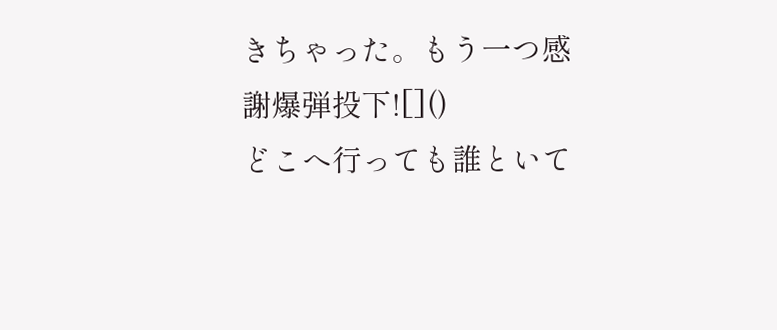きちゃった。もう一つ感謝爆弾投下![]()
どこへ行っても誰といて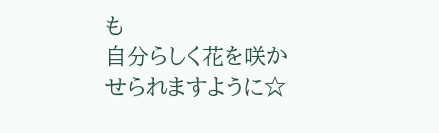も
自分らしく花を咲かせられますように☆